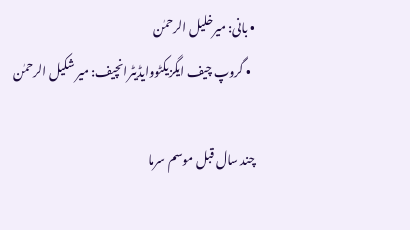• بانی: میرخلیل الرحمٰن
  • گروپ چیف ایگزیکٹووایڈیٹرانچیف: میر شکیل الرحمٰن

چند سال قبل موسم سرما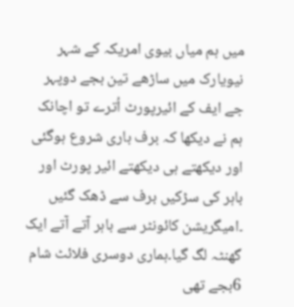میں ہم میاں بیوی امریکہ کے شہر نیویارک میں ساڑھے تین بجے دوپہر جے ایف کے ائیرپورٹ اُترے تو اچانک ہم نے دیکھا کہ برف باری شروع ہوگئی اور دیکھتے ہی دیکھتے ائیر پورٹ اور باہر کی سڑکیں برف سے ڈھک گئیں ۔امیگریشن کائونٹر سے باہر آتے آتے ایک گھنٹہ لگ گیا۔ہماری دوسری فلائٹ شام 6بجے تھی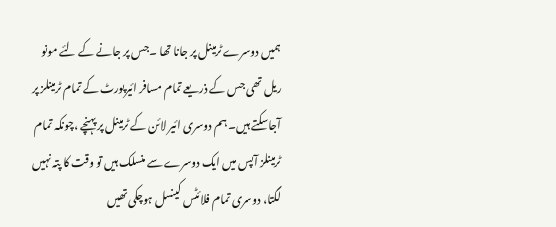ہمیں دوسرے ٹرمینل پر جانا تھا ۔جس پر جانے کے لئے مونو ریل تھی جس کے ذریعے تمام مسافر ائیرپورٹ کے تمام ٹرمینلز پر آجاسکتے ہیں۔ ہم دوسری ائیر لائن کے ٹرمینل پر پہنچے ،چونکہ تمام ٹرمینلز آپس میں ایک دوسرے سے منسلک ہیں تو وقت کا پتہ نہیں لگتا، دوسری تمام فلائٹس کینسل ہوچکی تھیں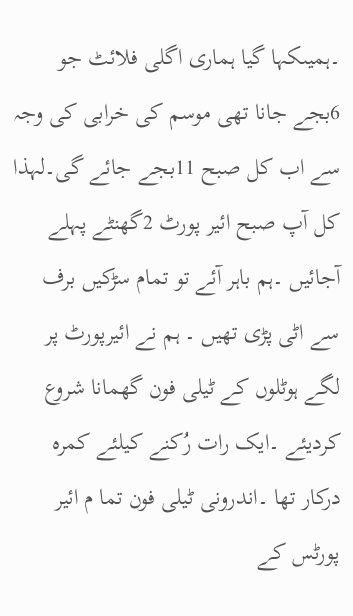۔ہمیںکہا گیا ہماری اگلی فلائٹ جو 6بجے جانا تھی موسم کی خرابی کی وجہ سے اب کل صبح 11بجے جائے گی۔لہذا کل آپ صبح ائیر پورٹ 2گھنٹے پہلے آجائیں ۔ہم باہر آئے تو تمام سڑکیں برف سے اٹی پڑی تھیں ۔ ہم نے ائیرپورٹ پر لگے ہوٹلوں کے ٹیلی فون گھمانا شروع کردیئے ۔ایک رات رُکنے کیلئے کمرہ درکار تھا ۔اندرونی ٹیلی فون تما م ائیر پورٹس کے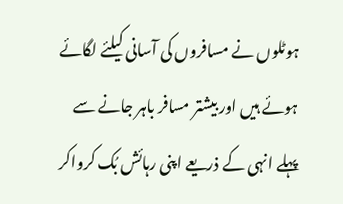ہوٹلوں نے مسافروں کی آسانی کیلئے لگائے ہوئے ہیں اور بیشتر مسافر باہر جانے سے پہلے انہی کے ذریعے اپنی رہائش بُک کرواکر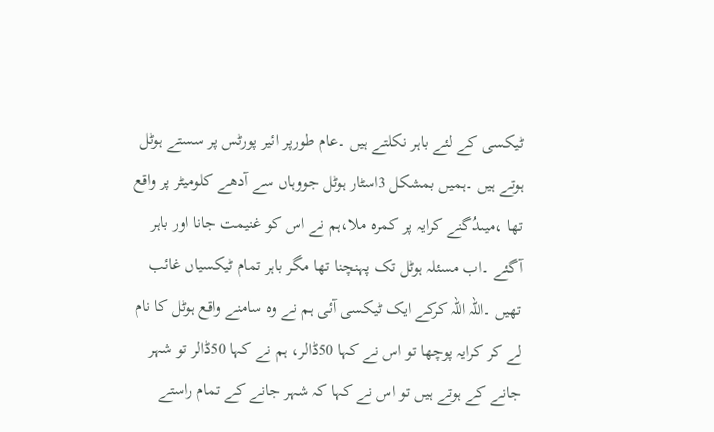ٹیکسی کے لئے باہر نکلتے ہیں ۔عام طورپر ائیر پورٹس پر سستے ہوٹل ہوتے ہیں ۔ہمیں بمشکل 3اسٹار ہوٹل جووہاں سے آدھے کلومیٹر پر واقع تھا ،میںدُگنے کرایہ پر کمرہ ملا،ہم نے اس کو غنیمت جانا اور باہر آگئے ۔اب مسئلہ ہوٹل تک پہنچنا تھا مگر باہر تمام ٹیکسیاں غائب تھیں ۔اللہ اللہ کرکے ایک ٹیکسی آئی ہم نے وہ سامنے واقع ہوٹل کا نام لے کر کرایہ پوچھا تو اس نے کہا 50ڈالر، ہم نے کہا 50ڈالر تو شہر جانے کے ہوتے ہیں تو اس نے کہا کہ شہر جانے کے تمام راستے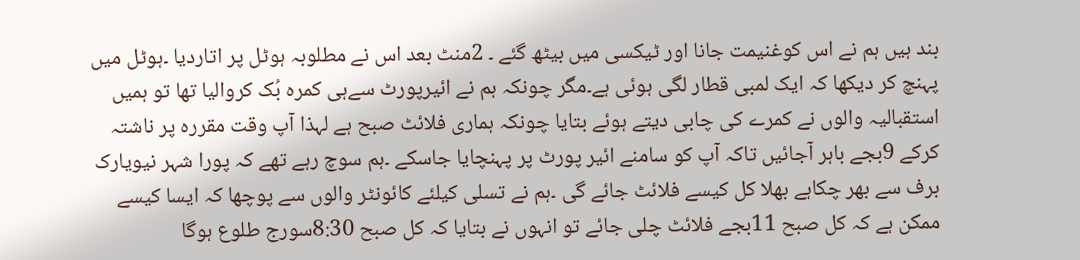بند ہیں ہم نے اس کوغنیمت جانا اور ٹیکسی میں بیٹھ گئے ۔ 2منٹ بعد اس نے مطلوبہ ہوٹل پر اتاردیا ۔ہوٹل میں پہنچ کر دیکھا کہ ایک لمبی قطار لگی ہوئی ہے۔مگر چونکہ ہم نے ائیرپورٹ سےہی کمرہ بُک کروالیا تھا تو ہمیں استقبالیہ والوں نے کمرے کی چابی دیتے ہوئے بتایا چونکہ ہماری فلائٹ صبح ہے لہذا آپ وقت مقررہ پر ناشتہ کرکے 9بجے باہر آجائیں تاکہ آپ کو سامنے ائیر پورٹ پر پہنچایا جاسکے ۔ہم سوچ رہے تھے کہ پورا شہر نیویارک برف سے بھر چکاہے بھلا کل کیسے فلائٹ جائے گی ۔ہم نے تسلی کیلئے کائونٹر والوں سے پوچھا کہ ایسا کیسے ممکن ہے کہ کل صبح 11بجے فلائٹ چلی جائے تو انہوں نے بتایا کہ کل صبح 8:30سورج طلوع ہوگا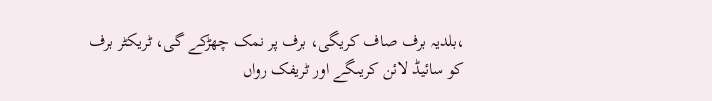،بلدیہ برف صاف کریگی، برف پر نمک چھڑکے گی، ٹریکٹر برف کو سائیڈ لائن کریںگے اور ٹریفک رواں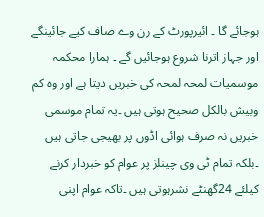ہوجائے گا ۔ ائیرپورٹ کے رن وے صاف کیے جائینگے اور جہاز اترنا شروع ہوجائیں گے ۔ ہمارا محکمہ موسمیات لمحہ لمحہ کی خبریں دیتا ہے اور وہ کم وبیش بالکل صحیح ہوتی ہیں ۔یہ تمام موسمی خبریں نہ صرف ہوائی اڈوں پر بھیجی جاتی ہیں ۔بلکہ تمام ٹی وی چینلز پر عوام کو خبردار کرنے کیلئے 24گھنٹے نشرہوتی ہیں ۔تاکہ عوام اپنی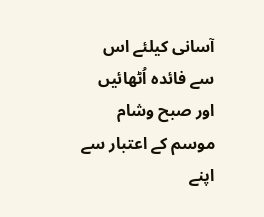آسانی کیلئے اس سے فائدہ اُٹھائیں اور صبح وشام موسم کے اعتبار سے اپنے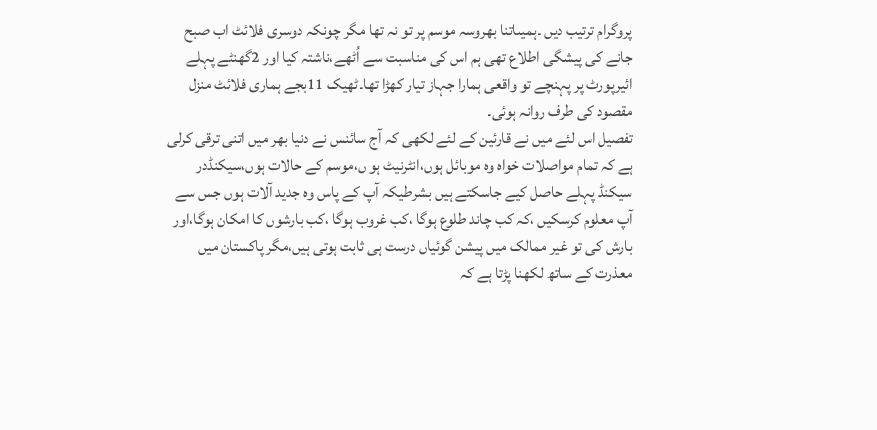پروگرام ترتیب دیں ۔ہمیںاتنا بھروسہ موسم پر تو نہ تھا مگر چونکہ دوسری فلائٹ اب صبح جانے کی پیشگی اطلاع تھی ہم اس کی مناسبت سے اُٹھے،ناشتہ کیا اور 2گھنٹے پہلے ائیرپورٹ پر پہنچے تو واقعی ہمارا جہاز تیار کھڑا تھا۔ٹھیک 11بجے ہماری فلائٹ منزل مقصود کی طرف روانہ ہوئی۔
تفصیل اس لئے میں نے قارئین کے لئے لکھی کہ آج سائنس نے دنیا بھر میں اتنی ترقی کرلی ہے کہ تمام مواصلات خواہ وہ موبائل ہوں،انٹرنیٹ ہو ں،موسم کے حالات ہوں،سیکنڈدر سیکنڈ پہلے حاصل کیے جاسکتے ہیں بشرطیکہ آپ کے پاس وہ جدید آلات ہوں جس سے آپ معلوم کرسکیں ،کہ کب چاند طلوع ہوگا ،کب غروب ہوگا ،کب بارشوں کا امکان ہوگا،اور بارش کی تو غیر ممالک میں پیشن گوئیاں درست ہی ثابت ہوتی ہیں،مگر پاکستان میں معذرت کے ساتھ لکھنا پڑتا ہے کہ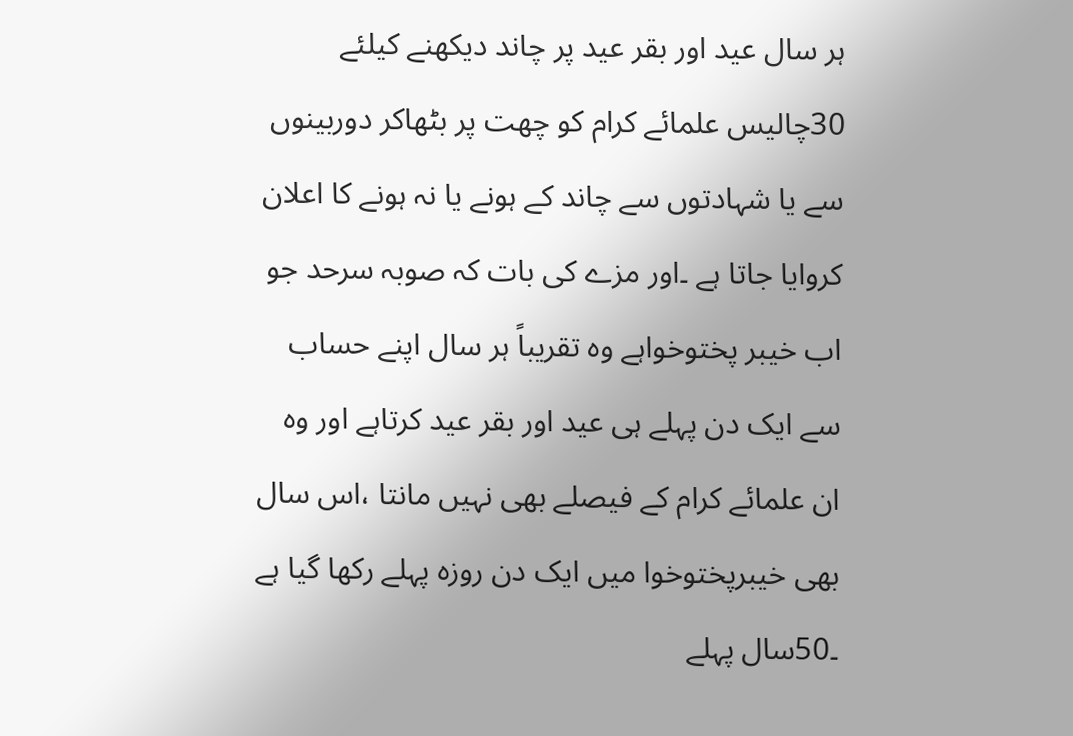ہر سال عید اور بقر عید پر چاند دیکھنے کیلئے 30چالیس علمائے کرام کو چھت پر بٹھاکر دوربینوں سے یا شہادتوں سے چاند کے ہونے یا نہ ہونے کا اعلان کروایا جاتا ہے ۔اور مزے کی بات کہ صوبہ سرحد جو اب خیبر پختوخواہے وہ تقریباً ہر سال اپنے حساب سے ایک دن پہلے ہی عید اور بقر عید کرتاہے اور وہ ان علمائے کرام کے فیصلے بھی نہیں مانتا ،اس سال بھی خیبرپختوخوا میں ایک دن روزہ پہلے رکھا گیا ہے ۔50سال پہلے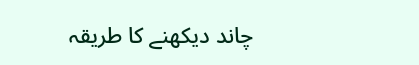چاند دیکھنے کا طریقہ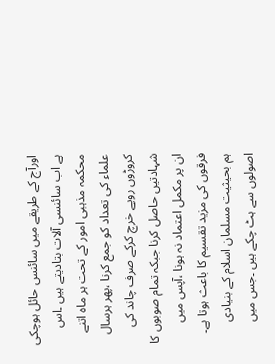اورآج کے طریقے میں سائنس حائل ہوچکی ہے اب سائنسی آلات بتادیتے ہیں ۔اس محکمہ مذہبی امور کے تحت ہر ماہ اتنے علماء کی تعداد کو جمع کرنا ،پھر ہرسال کروڑوں روپے خرچ کرکے صرف چاند کی شہادتیں حاصل کرنا جبکہ تمام صوبوں کا ان پر مکمل اعتماد نہ ہونا ،آپس میں فرقوں کی مزید تقسیم کا باعث ہوتا ہے۔ ہم بحیثیت مسلمان اسلام کے بنیادی اصولوں سے ہٹ چکے ہیں ۔جس میں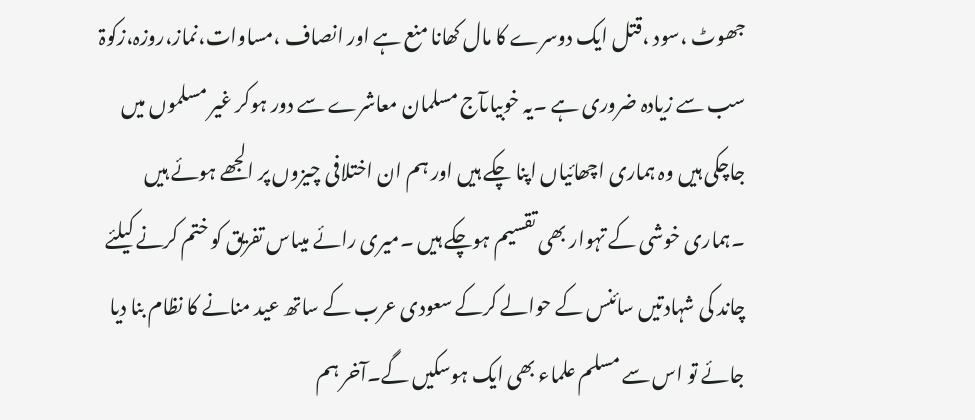جھوٹ ،سود ،قتل ایک دوسرے کا مال کھانا منع ہے اور انصاف ،مساوات،نماز،روزہ،زکوۃ سب سے زیادہ ضروری ہے ۔یہ خوبیاںآج مسلمان معاشرے سے دور ہوکر غیر مسلموں میں جاچکی ہیں وہ ہماری اچھائیاں اپنا چکے ہیں اور ہم ان اختلافی چیزوں پر الجھے ہوئے ہیں ۔ہماری خوشی کے تہوار بھی تقسیم ہوچکے ہیں ۔میری رائے میںاس تفریق کو ختم کرنے کیلئے چاند کی شہادتیں سائنس کے حوالے کرکے سعودی عرب کے ساتھ عید منانے کا نظام بنا دیا جائے تو اس سے مسلم علماء بھی ایک ہوسکیں گے۔آخر ہم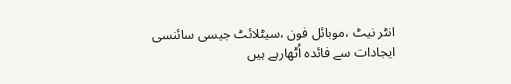انٹر نیٹ ،موبائل فون ،سیٹلائٹ جیسی سائنسی ایجادات سے فائدہ اُٹھارہے ہیں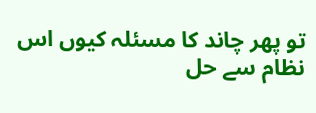تو پھر چاند کا مسئلہ کیوں اس نظام سے حل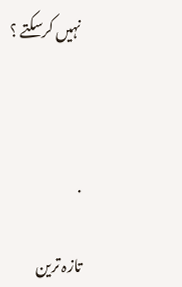نہیں کرسکتے ؟



.

تازہ ترین